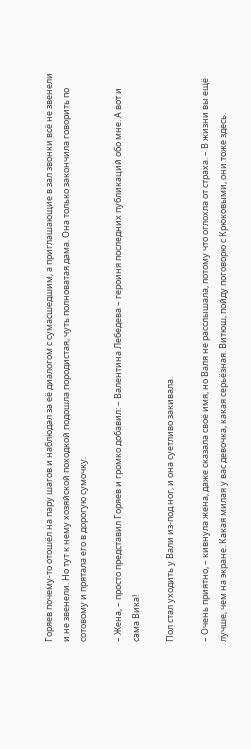Горяев почему-то отошёл на пару шагов и наблюдал за её диалогом с сумасшедшим, а приглашающие в зал звонки всё не звенели и не звенели. Но тут к нему хозяйской походкой подошла породистая, чуть полноватая дама. Она только закончила говорить по сотовому и прятала его в дорогую сумочку.

– Жена, – просто представил Горяев и громко добавил: – Валентина Лебедева – героиня последних публикаций обо мне. А вот и сама Вика!

Пол стал уходить у Вали из-под ног, и она суетливо закивала.

– Очень приятно, – кивнула жена, даже сказала своё имя, но Валя не расслышала, потому что оглохла от страха. – В жизни вы ещё лучше, чем на экране. Какая милая у вас девочка, какая серьёзная. Витюш, пойду поговорю с Крюковыми, они тоже здесь.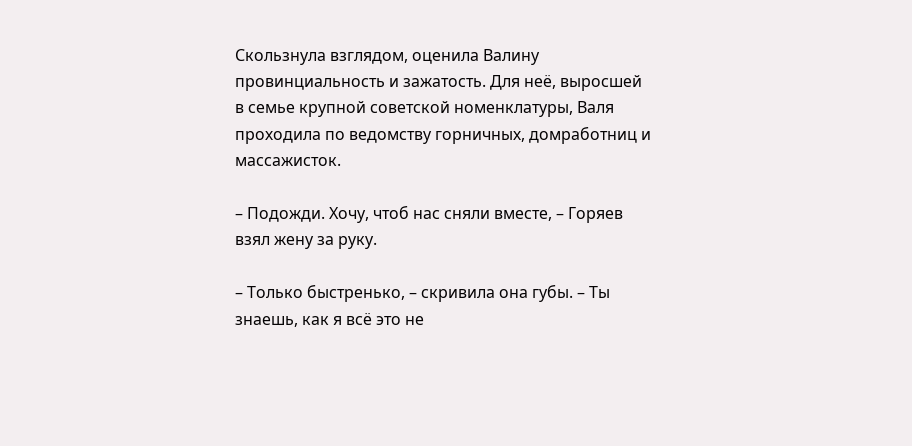Скользнула взглядом, оценила Валину провинциальность и зажатость. Для неё, выросшей в семье крупной советской номенклатуры, Валя проходила по ведомству горничных, домработниц и массажисток.

– Подожди. Хочу, чтоб нас сняли вместе, – Горяев взял жену за руку.

– Только быстренько, – скривила она губы. – Ты знаешь, как я всё это не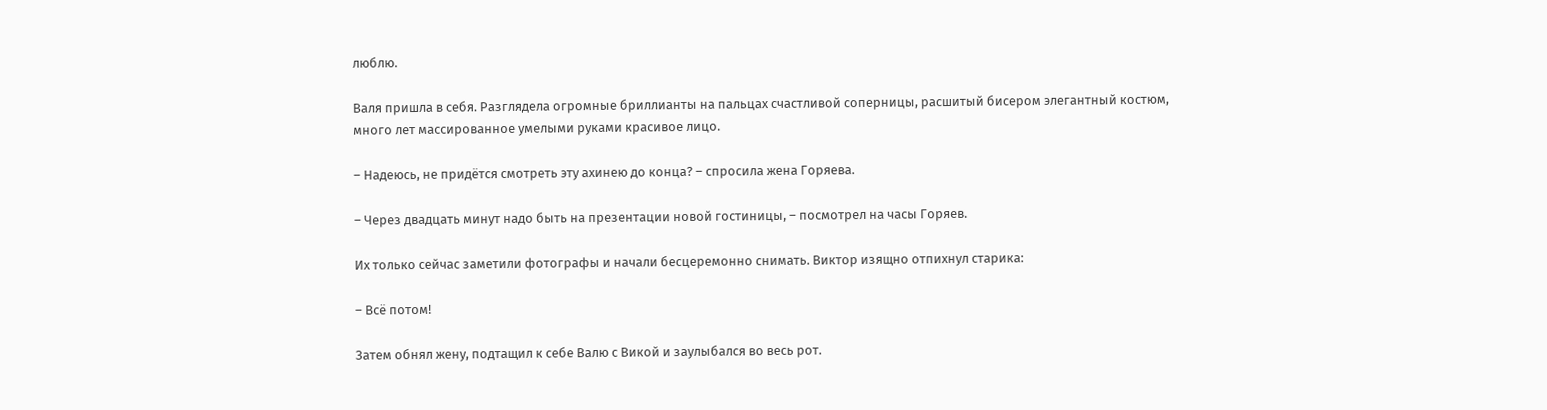люблю.

Валя пришла в себя. Разглядела огромные бриллианты на пальцах счастливой соперницы, расшитый бисером элегантный костюм, много лет массированное умелыми руками красивое лицо.

– Надеюсь, не придётся смотреть эту ахинею до конца? – спросила жена Горяева.

– Через двадцать минут надо быть на презентации новой гостиницы, – посмотрел на часы Горяев.

Их только сейчас заметили фотографы и начали бесцеремонно снимать. Виктор изящно отпихнул старика:

– Всё потом!

Затем обнял жену, подтащил к себе Валю с Викой и заулыбался во весь рот.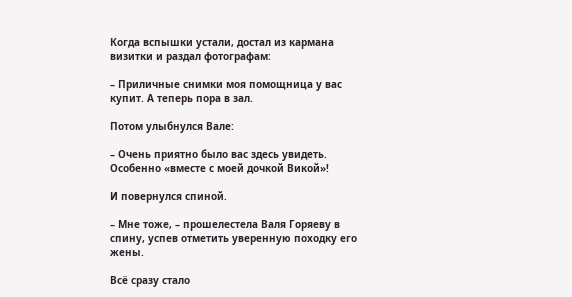Когда вспышки устали, достал из кармана визитки и раздал фотографам:

– Приличные снимки моя помощница у вас купит. А теперь пора в зал.

Потом улыбнулся Вале:

– Очень приятно было вас здесь увидеть. Особенно «вместе с моей дочкой Викой»!

И повернулся спиной.

– Мне тоже, – прошелестела Валя Горяеву в спину, успев отметить уверенную походку его жены.

Всё сразу стало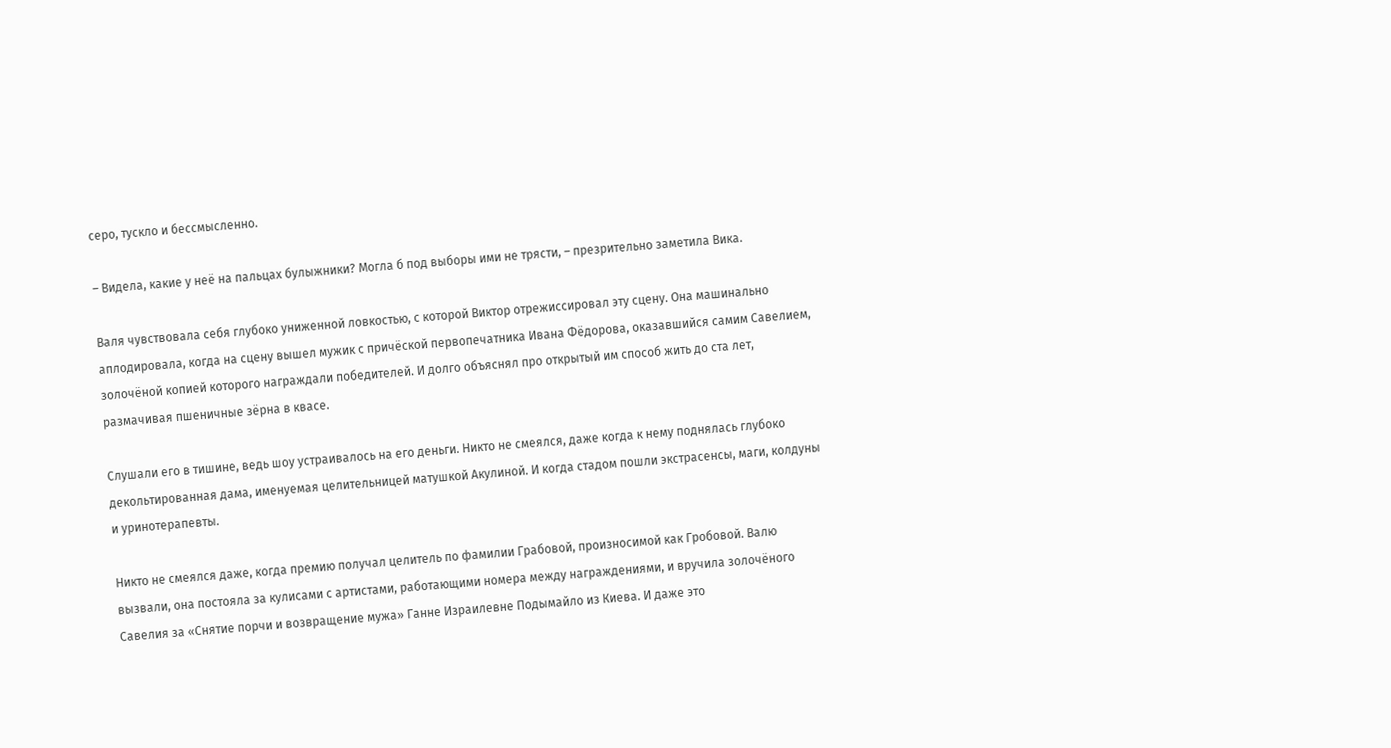серо, тускло и бессмысленно.

– Видела, какие у неё на пальцах булыжники? Могла б под выборы ими не трясти, – презрительно заметила Вика.

Валя чувствовала себя глубоко униженной ловкостью, с которой Виктор отрежиссировал эту сцену. Она машинально аплодировала, когда на сцену вышел мужик с причёской первопечатника Ивана Фёдорова, оказавшийся самим Савелием, золочёной копией которого награждали победителей. И долго объяснял про открытый им способ жить до ста лет, размачивая пшеничные зёрна в квасе.

Слушали его в тишине, ведь шоу устраивалось на его деньги. Никто не смеялся, даже когда к нему поднялась глубоко декольтированная дама, именуемая целительницей матушкой Акулиной. И когда стадом пошли экстрасенсы, маги, колдуны и уринотерапевты.

Никто не смеялся даже, когда премию получал целитель по фамилии Грабовой, произносимой как Гробовой. Валю вызвали, она постояла за кулисами с артистами, работающими номера между награждениями, и вручила золочёного Савелия за «Снятие порчи и возвращение мужа» Ганне Израилевне Подымайло из Киева. И даже это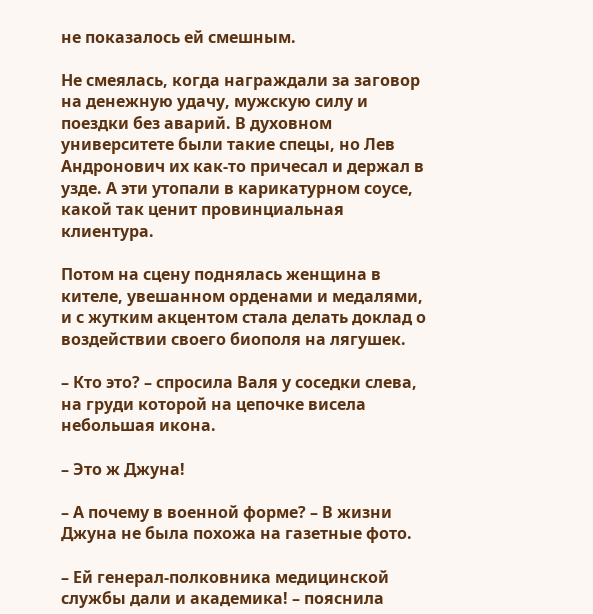не показалось ей смешным.

Не смеялась, когда награждали за заговор на денежную удачу, мужскую силу и поездки без аварий. В духовном университете были такие спецы, но Лев Андронович их как-то причесал и держал в узде. А эти утопали в карикатурном соусе, какой так ценит провинциальная клиентура.

Потом на сцену поднялась женщина в кителе, увешанном орденами и медалями, и с жутким акцентом стала делать доклад о воздействии своего биополя на лягушек.

– Кто это? – спросила Валя у соседки слева, на груди которой на цепочке висела небольшая икона.

– Это ж Джуна!

– А почему в военной форме? – В жизни Джуна не была похожа на газетные фото.

– Ей генерал-полковника медицинской службы дали и академика! – пояснила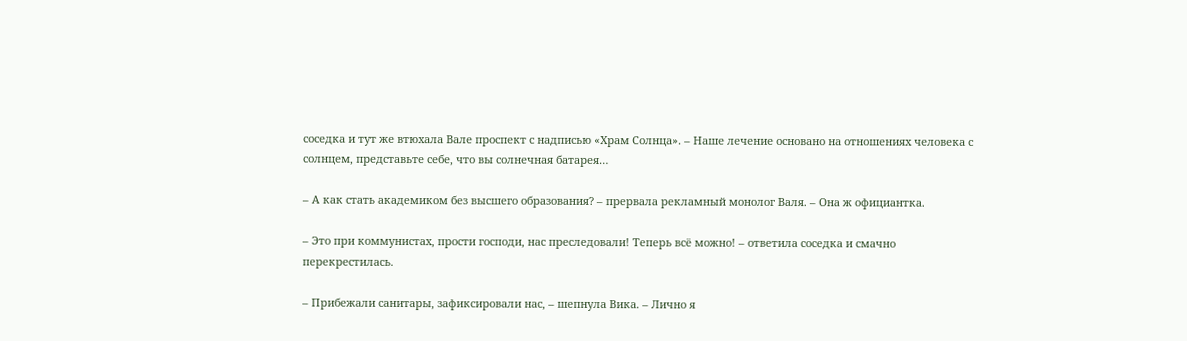соседка и тут же втюхала Вале проспект с надписью «Храм Солнца». – Наше лечение основано на отношениях человека с солнцем, представьте себе, что вы солнечная батарея…

– А как стать академиком без высшего образования? – прервала рекламный монолог Валя. – Она ж официантка.

– Это при коммунистах, прости господи, нас преследовали! Теперь всё можно! – ответила соседка и смачно перекрестилась.

– Прибежали санитары, зафиксировали нас, – шепнула Вика. – Лично я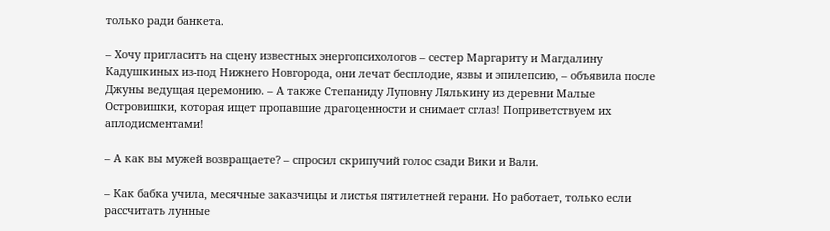только ради банкета.

– Хочу пригласить на сцену известных энергопсихологов – сестер Маргариту и Магдалину Кадушкиных из-под Нижнего Новгорода, они лечат бесплодие, язвы и эпилепсию, – объявила после Джуны ведущая церемонию. – А также Степаниду Луповну Лялькину из деревни Малые Островишки, которая ищет пропавшие драгоценности и снимает сглаз! Поприветствуем их аплодисментами!

– А как вы мужей возвращаете? – спросил скрипучий голос сзади Вики и Вали.

– Как бабка учила, месячные заказчицы и листья пятилетней герани. Но работает, только если рассчитать лунные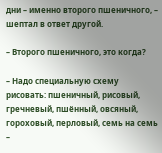дни – именно второго пшеничного, – шептал в ответ другой.

– Второго пшеничного, это когда?

– Надо специальную схему рисовать: пшеничный, рисовый, гречневый, пшённый, овсяный, гороховый, перловый, семь на семь –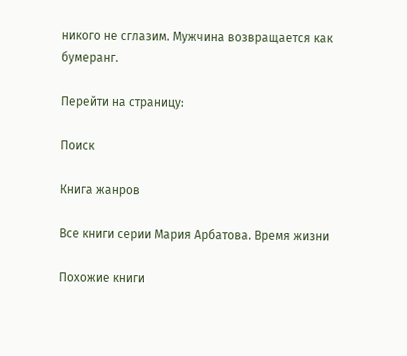никого не сглазим. Мужчина возвращается как бумеранг.

Перейти на страницу:

Поиск

Книга жанров

Все книги серии Мария Арбатова. Время жизни

Похожие книги